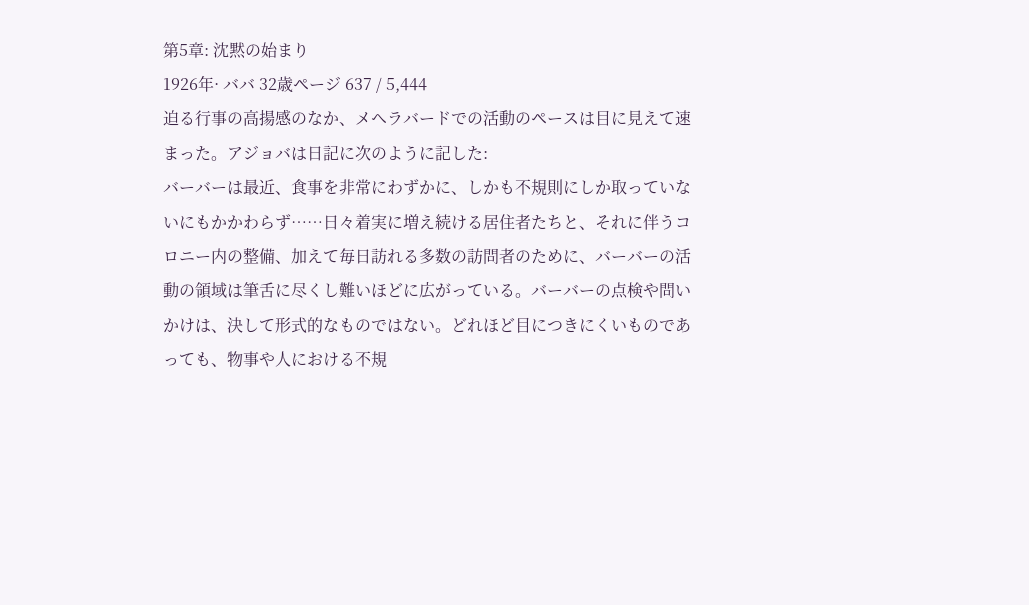第5章: 沈黙の始まり
1926年· ババ 32歳ページ 637 / 5,444
迫る行事の高揚感のなか、メヘラバードでの活動のペースは目に見えて速まった。アジョバは日記に次のように記した:
バーバーは最近、食事を非常にわずかに、しかも不規則にしか取っていないにもかかわらず……日々着実に増え続ける居住者たちと、それに伴うコロニー内の整備、加えて毎日訪れる多数の訪問者のために、バーバーの活動の領域は筆舌に尽くし難いほどに広がっている。バーバーの点検や問いかけは、決して形式的なものではない。どれほど目につきにくいものであっても、物事や人における不規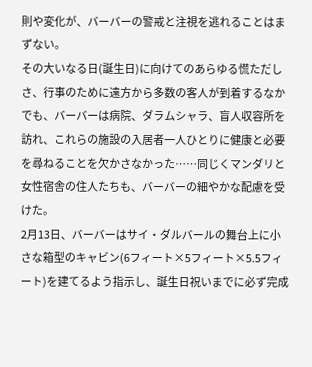則や変化が、バーバーの警戒と注視を逃れることはまずない。
その大いなる日(誕生日)に向けてのあらゆる慌ただしさ、行事のために遠方から多数の客人が到着するなかでも、バーバーは病院、ダラムシャラ、盲人収容所を訪れ、これらの施設の入居者一人ひとりに健康と必要を尋ねることを欠かさなかった……同じくマンダリと女性宿舎の住人たちも、バーバーの細やかな配慮を受けた。
2月13日、バーバーはサイ・ダルバールの舞台上に小さな箱型のキャビン(6フィート×5フィート×5.5フィート)を建てるよう指示し、誕生日祝いまでに必ず完成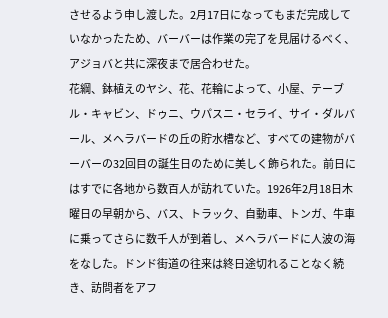させるよう申し渡した。2月17日になってもまだ完成していなかったため、バーバーは作業の完了を見届けるべく、アジョバと共に深夜まで居合わせた。
花綱、鉢植えのヤシ、花、花輪によって、小屋、テーブル・キャビン、ドゥニ、ウパスニ・セライ、サイ・ダルバール、メヘラバードの丘の貯水槽など、すべての建物がバーバーの32回目の誕生日のために美しく飾られた。前日にはすでに各地から数百人が訪れていた。1926年2月18日木曜日の早朝から、バス、トラック、自動車、トンガ、牛車に乗ってさらに数千人が到着し、メヘラバードに人波の海をなした。ドンド街道の往来は終日途切れることなく続き、訪問者をアフ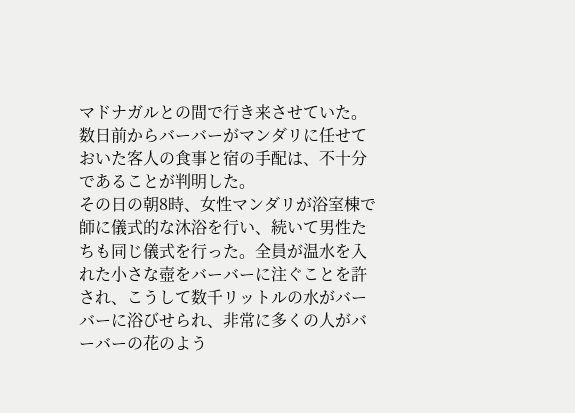マドナガルとの間で行き来させていた。数日前からバーバーがマンダリに任せておいた客人の食事と宿の手配は、不十分であることが判明した。
その日の朝8時、女性マンダリが浴室棟で師に儀式的な沐浴を行い、続いて男性たちも同じ儀式を行った。全員が温水を入れた小さな壺をバーバーに注ぐことを許され、こうして数千リットルの水がバーバーに浴びせられ、非常に多くの人がバーバーの花のよう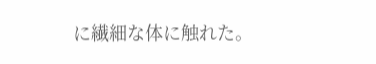に繊細な体に触れた。